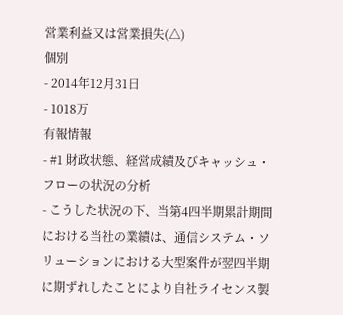営業利益又は営業損失(△)
個別
- 2014年12月31日
- 1018万
有報情報
- #1 財政状態、経営成績及びキャッシュ・フローの状況の分析
- こうした状況の下、当第4四半期累計期間における当社の業績は、通信システム・ソリューションにおける大型案件が翌四半期に期ずれしたことにより自社ライセンス製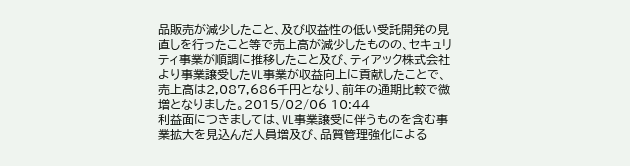品販売が減少したこと、及び収益性の低い受託開発の見直しを行ったこと等で売上高が減少したものの、セキュリティ事業が順調に推移したこと及び、ティアック株式会社より事業譲受したVL事業が収益向上に貢献したことで、売上高は2,087,686千円となり、前年の通期比較で微増となりました。2015/02/06 10:44
利益面につきましては、VL事業譲受に伴うものを含む事業拡大を見込んだ人員増及び、品質管理強化による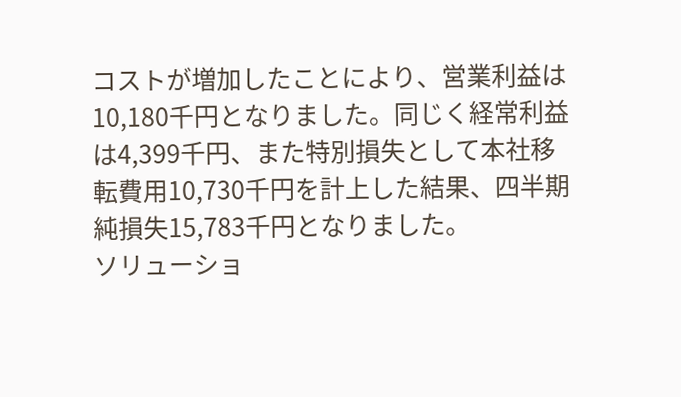コストが増加したことにより、営業利益は10,180千円となりました。同じく経常利益は4,399千円、また特別損失として本社移転費用10,730千円を計上した結果、四半期純損失15,783千円となりました。
ソリューショ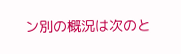ン別の概況は次のと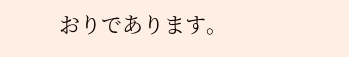おりであります。